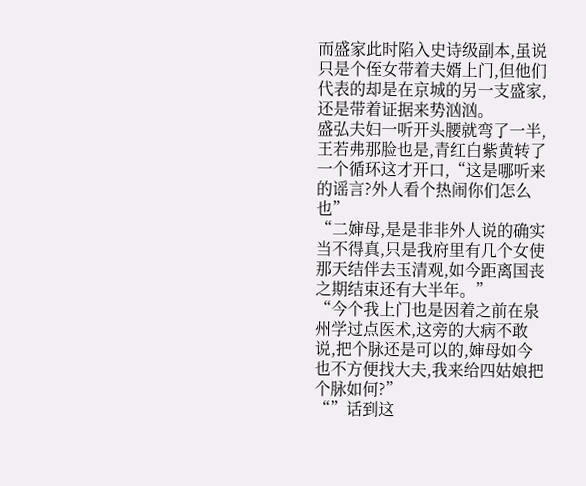而盛家此时陷入史诗级副本,虽说只是个侄女带着夫婿上门,但他们代表的却是在京城的另一支盛家,还是带着证据来势汹汹。
盛弘夫妇一听开头腰就弯了一半,王若弗那脸也是,青红白紫黄转了一个循环这才开口,“这是哪听来的谣言?外人看个热闹你们怎么也”
“二婶母,是是非非外人说的确实当不得真,只是我府里有几个女使那天结伴去玉清观,如今距离国丧之期结束还有大半年。”
“今个我上门也是因着之前在泉州学过点医术,这旁的大病不敢说,把个脉还是可以的,婶母如今也不方便找大夫,我来给四姑娘把个脉如何?”
“”话到这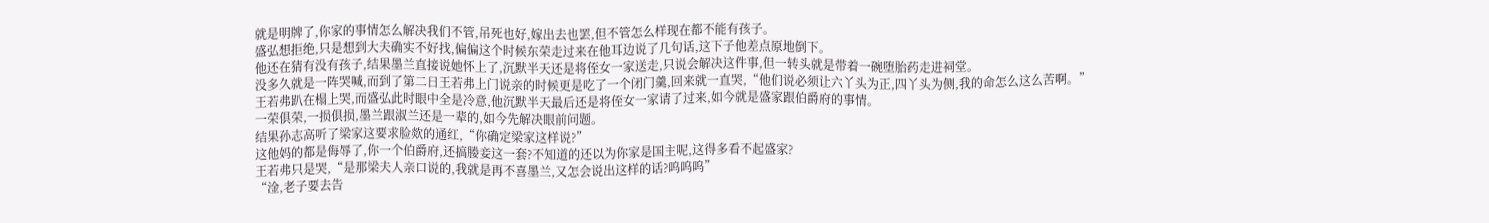就是明牌了,你家的事情怎么解决我们不管,吊死也好,嫁出去也罢,但不管怎么样现在都不能有孩子。
盛弘想拒绝,只是想到大夫确实不好找,偏偏这个时候东荣走过来在他耳边说了几句话,这下子他差点原地倒下。
他还在猜有没有孩子,结果墨兰直接说她怀上了,沉默半天还是将侄女一家送走,只说会解决这件事,但一转头就是带着一碗堕胎药走进祠堂。
没多久就是一阵哭喊,而到了第二日王若弗上门说亲的时候更是吃了一个闭门羹,回来就一直哭,“他们说必须让六丫头为正,四丫头为侧,我的命怎么这么苦啊。”
王若弗趴在榻上哭,而盛弘此时眼中全是冷意,他沉默半天最后还是将侄女一家请了过来,如今就是盛家跟伯爵府的事情。
一荣俱荣,一损俱损,墨兰跟淑兰还是一辈的,如今先解决眼前问题。
结果孙志高听了梁家这要求脸欻的通红,“你确定梁家这样说?”
这他妈的都是侮辱了,你一个伯爵府,还搞媵妾这一套?不知道的还以为你家是国主呢,这得多看不起盛家?
王若弗只是哭,“是那梁夫人亲口说的,我就是再不喜墨兰,又怎会说出这样的话?呜呜呜”
“淦,老子要去告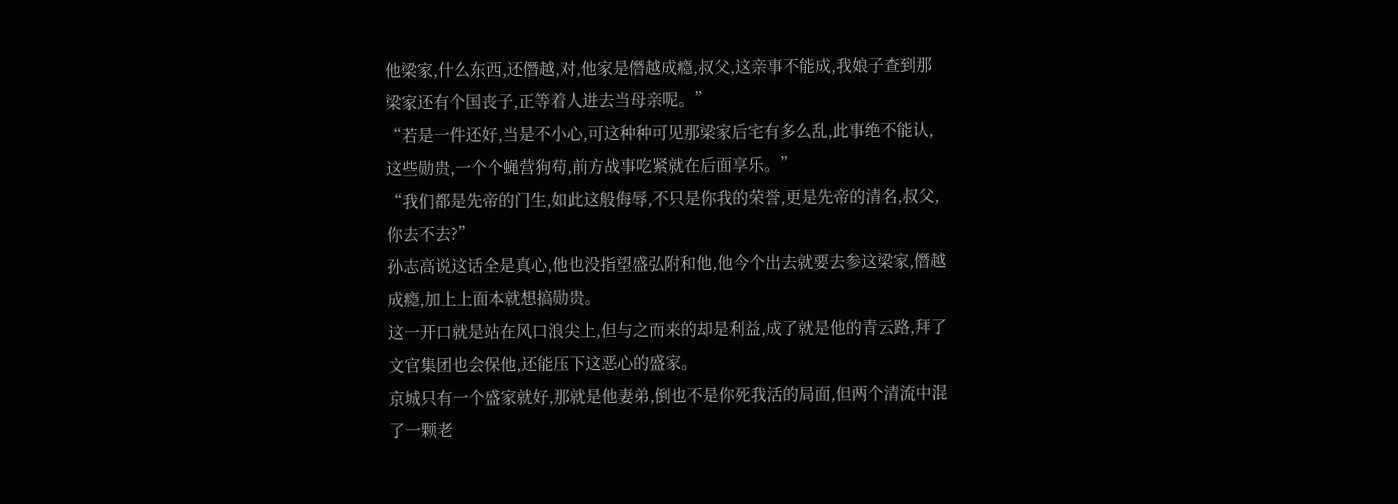他梁家,什么东西,还僭越,对,他家是僭越成瘾,叔父,这亲事不能成,我娘子查到那梁家还有个国丧子,正等着人进去当母亲呢。”
“若是一件还好,当是不小心,可这种种可见那梁家后宅有多么乱,此事绝不能认,这些勋贵,一个个蝇营狗苟,前方战事吃紧就在后面享乐。”
“我们都是先帝的门生,如此这般侮辱,不只是你我的荣誉,更是先帝的清名,叔父,你去不去?”
孙志高说这话全是真心,他也没指望盛弘附和他,他今个出去就要去参这梁家,僭越成瘾,加上上面本就想搞勋贵。
这一开口就是站在风口浪尖上,但与之而来的却是利益,成了就是他的青云路,拜了文官集团也会保他,还能压下这恶心的盛家。
京城只有一个盛家就好,那就是他妻弟,倒也不是你死我活的局面,但两个清流中混了一颗老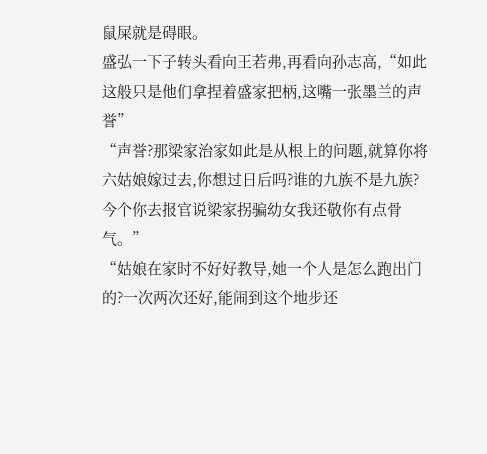鼠屎就是碍眼。
盛弘一下子转头看向王若弗,再看向孙志高,“如此这般只是他们拿捏着盛家把柄,这嘴一张墨兰的声誉”
“声誉?那梁家治家如此是从根上的问题,就算你将六姑娘嫁过去,你想过日后吗?谁的九族不是九族?今个你去报官说梁家拐骗幼女我还敬你有点骨气。”
“姑娘在家时不好好教导,她一个人是怎么跑出门的?一次两次还好,能闹到这个地步还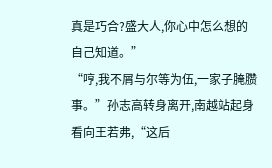真是巧合?盛大人,你心中怎么想的自己知道。”
“哼,我不屑与尔等为伍,一家子腌臜事。”孙志高转身离开,南越站起身看向王若弗,“这后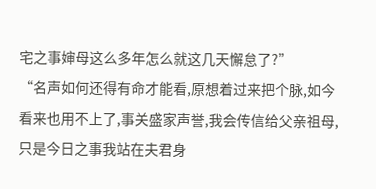宅之事婶母这么多年怎么就这几天懈怠了?”
“名声如何还得有命才能看,原想着过来把个脉,如今看来也用不上了,事关盛家声誉,我会传信给父亲祖母,只是今日之事我站在夫君身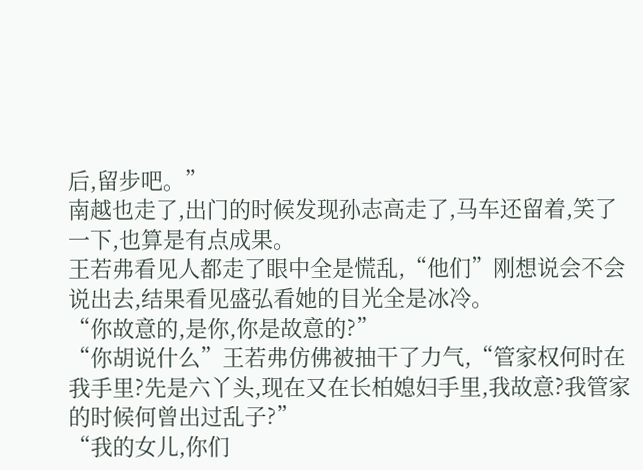后,留步吧。”
南越也走了,出门的时候发现孙志高走了,马车还留着,笑了一下,也算是有点成果。
王若弗看见人都走了眼中全是慌乱,“他们”刚想说会不会说出去,结果看见盛弘看她的目光全是冰冷。
“你故意的,是你,你是故意的?”
“你胡说什么”王若弗仿佛被抽干了力气,“管家权何时在我手里?先是六丫头,现在又在长柏媳妇手里,我故意?我管家的时候何曾出过乱子?”
“我的女儿,你们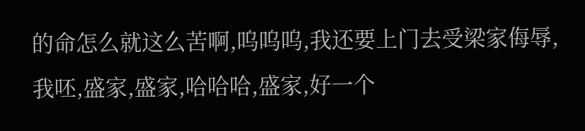的命怎么就这么苦啊,呜呜呜,我还要上门去受梁家侮辱,我呸,盛家,盛家,哈哈哈,盛家,好一个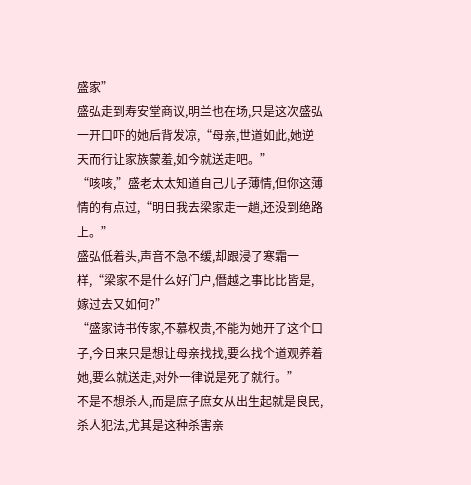盛家”
盛弘走到寿安堂商议,明兰也在场,只是这次盛弘一开口吓的她后背发凉,“母亲,世道如此,她逆天而行让家族蒙羞,如今就送走吧。”
“咳咳,”盛老太太知道自己儿子薄情,但你这薄情的有点过,“明日我去梁家走一趟,还没到绝路上。”
盛弘低着头,声音不急不缓,却跟浸了寒霜一样,“梁家不是什么好门户,僭越之事比比皆是,嫁过去又如何?”
“盛家诗书传家,不慕权贵,不能为她开了这个口子,今日来只是想让母亲找找,要么找个道观养着她,要么就送走,对外一律说是死了就行。”
不是不想杀人,而是庶子庶女从出生起就是良民,杀人犯法,尤其是这种杀害亲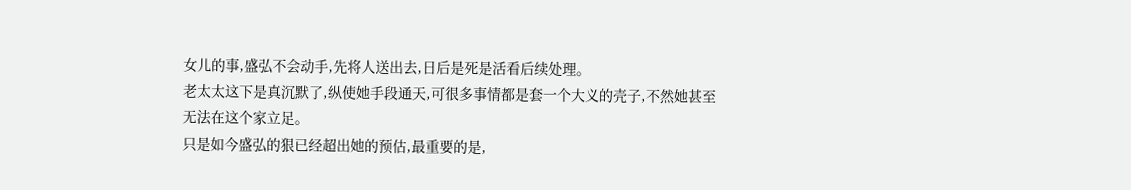女儿的事,盛弘不会动手,先将人送出去,日后是死是活看后续处理。
老太太这下是真沉默了,纵使她手段通天,可很多事情都是套一个大义的壳子,不然她甚至无法在这个家立足。
只是如今盛弘的狠已经超出她的预估,最重要的是,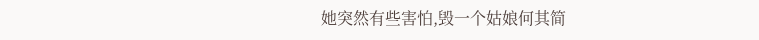她突然有些害怕,毁一个姑娘何其简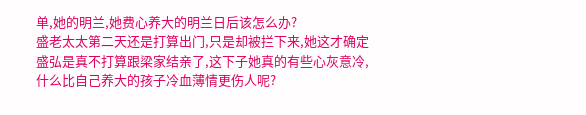单,她的明兰,她费心养大的明兰日后该怎么办?
盛老太太第二天还是打算出门,只是却被拦下来,她这才确定盛弘是真不打算跟梁家结亲了,这下子她真的有些心灰意冷,什么比自己养大的孩子冷血薄情更伤人呢?